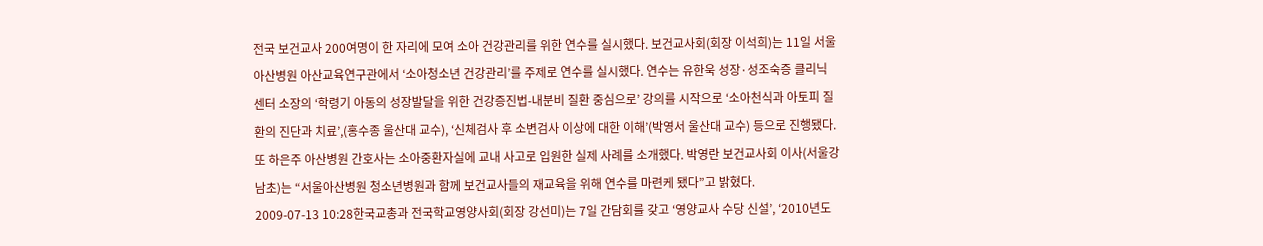전국 보건교사 200여명이 한 자리에 모여 소아 건강관리를 위한 연수를 실시했다. 보건교사회(회장 이석희)는 11일 서울아산병원 아산교육연구관에서 ‘소아청소년 건강관리’를 주제로 연수를 실시했다. 연수는 유한욱 성장·성조숙증 클리닉 센터 소장의 ‘학령기 아동의 성장발달을 위한 건강증진법-내분비 질환 중심으로’ 강의를 시작으로 ‘소아천식과 아토피 질환의 진단과 치료’,(홍수종 울산대 교수), ‘신체검사 후 소변검사 이상에 대한 이해’(박영서 울산대 교수) 등으로 진행됐다. 또 하은주 아산병원 간호사는 소아중환자실에 교내 사고로 입원한 실제 사례를 소개했다. 박영란 보건교사회 이사(서울강남초)는 “서울아산병원 청소년병원과 함께 보건교사들의 재교육을 위해 연수를 마련케 됐다”고 밝혔다.
2009-07-13 10:28한국교총과 전국학교영양사회(회장 강선미)는 7일 간담회를 갖고 ‘영양교사 수당 신설’, ‘2010년도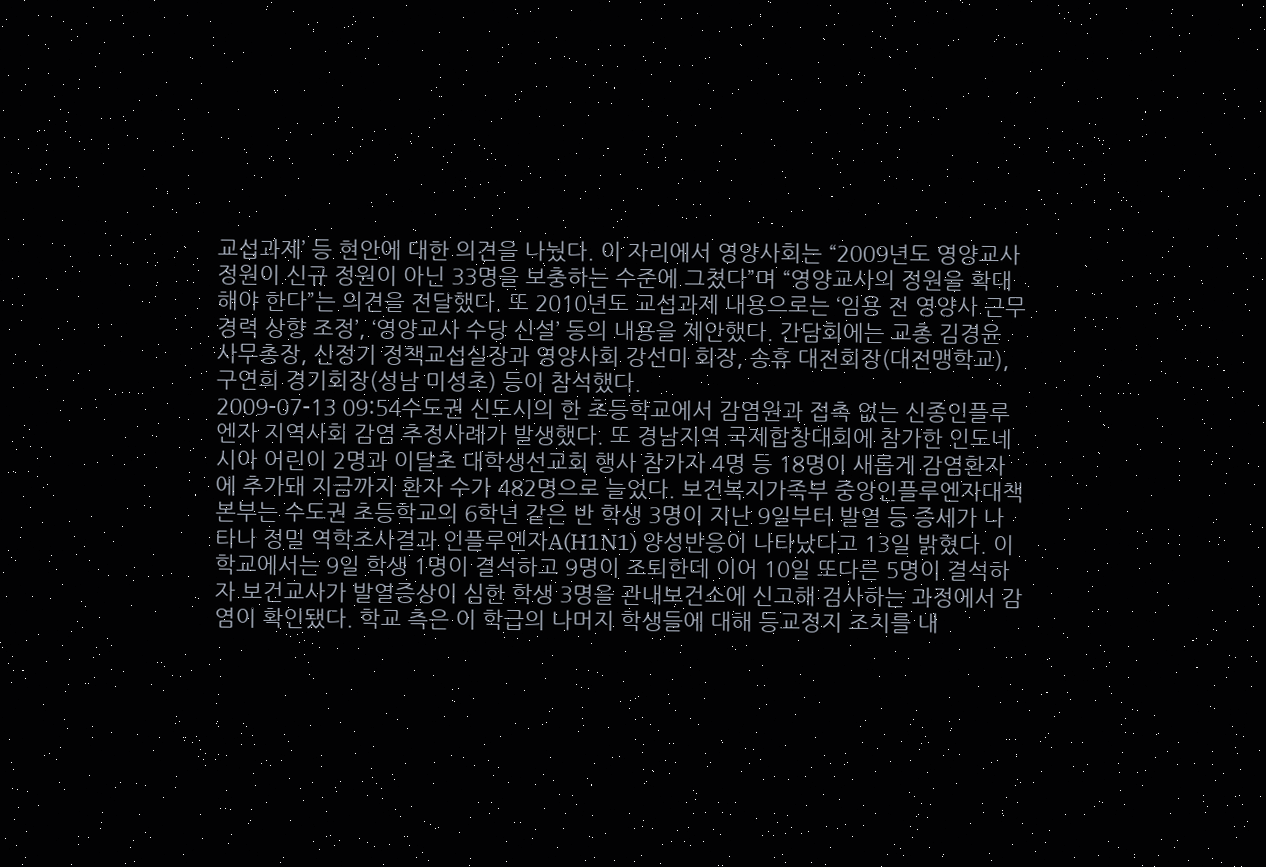교섭과제’ 등 현안에 대한 의견을 나눴다. 이 자리에서 영양사회는 “2009년도 영양교사 정원이 신규 정원이 아닌 33명을 보충하는 수준에 그쳤다”며 “영양교사의 정원을 확대해야 한다”는 의견을 전달했다. 또 2010년도 교섭과제 내용으로는 ‘임용 전 영양사 근무 경력 상향 조정’, ‘영양교사 수당 신설’ 등의 내용을 제안했다. 간담회에는 교총 김경윤 사무총장, 신정기 정책교섭실장과 영양사회 강선미 회장, 송휴 대전회장(대전맹학교), 구연희 경기회장(성남 미성초) 등이 참석했다.
2009-07-13 09:54수도권 신도시의 한 초등학교에서 감염원과 접촉 없는 신종인플루엔자 지역사회 감염 추정사례가 발생했다. 또 경남지역 국제합창대회에 참가한 인도네시아 어린이 2명과 이달초 대학생선교회 행사 참가자 4명 등 18명이 새롭게 감염환자에 추가돼 지금까지 환자 수가 482명으로 늘었다. 보건복지가족부 중앙인플루엔자대책본부는 수도권 초등학교의 6학년 같은 반 학생 3명이 지난 9일부터 발열 등 증세가 나타나 정밀 역학조사결과 인플루엔자A(H1N1) 양성반응이 나타났다고 13일 밝혔다. 이 학교에서는 9일 학생 1명이 결석하고 9명이 조퇴한데 이어 10일 또다른 5명이 결석하자 보건교사가 발열증상이 심한 학생 3명을 관내보건소에 신고해 검사하는 과정에서 감염이 확인됐다. 학교 측은 이 학급의 나머지 학생들에 대해 등교정지 조치를 내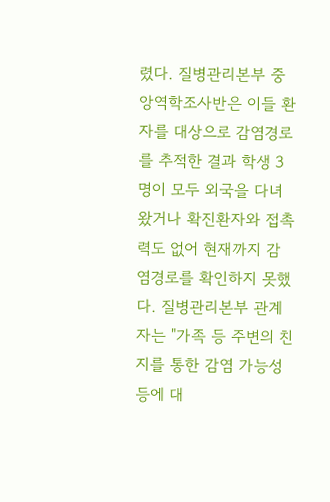렸다. 질병관리본부 중앙역학조사반은 이들 환자를 대상으로 감염경로를 추적한 결과 학생 3명이 모두 외국을 다녀왔거나 확진환자와 접촉력도 없어 현재까지 감염경로를 확인하지 못했다. 질병관리본부 관계자는 "가족 등 주변의 친지를 통한 감염 가능성 등에 대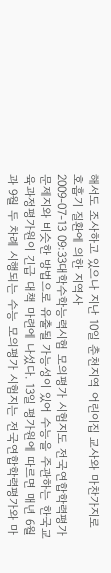해서도 조사하고 있으나 지난 10일 춘천지역 어린이집 교사와 마찬가지로 호흡기 질환에 의한 지역사
2009-07-13 09:33대학수학능력시험 모의평가 시험지도 전국연합학력평가 문제지와 비슷한 방법으로 유출될 가능성이 있어 수능을 주관하는 한국교육과정평가원이 긴급 대책 마련에 나섰다. 13일 평가원에 따르면 매년 6월과 9월 두 차례 시행되는 수능 모의평가 시험지는 전국연합학력평가와 마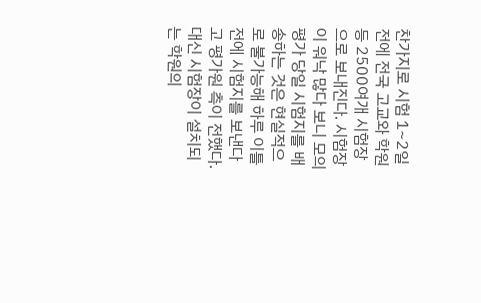찬가지로 시험 1~2일 전에 전국 고교와 학원 등 2500여개 시험장으로 보내진다. 시험장이 워낙 많다 보니 모의평가 당일 시험지를 배송하는 것은 현실적으로 불가능해 하루 이틀 전에 시험지를 보낸다고 평가원 측이 전했다. 대신 시험장이 설치되는 학원의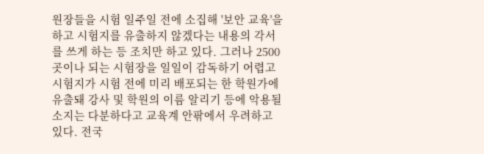원장들을 시험 일주일 전에 소집해 '보안 교육'을 하고 시험지를 유출하지 않겠다는 내용의 각서를 쓰게 하는 등 조치만 하고 있다. 그러나 2500곳이나 되는 시험장을 일일이 감독하기 어렵고 시험지가 시험 전에 미리 배포되는 한 학원가에 유출돼 강사 및 학원의 이름 알리기 등에 악용될 소지는 다분하다고 교육계 안팎에서 우려하고 있다. 전국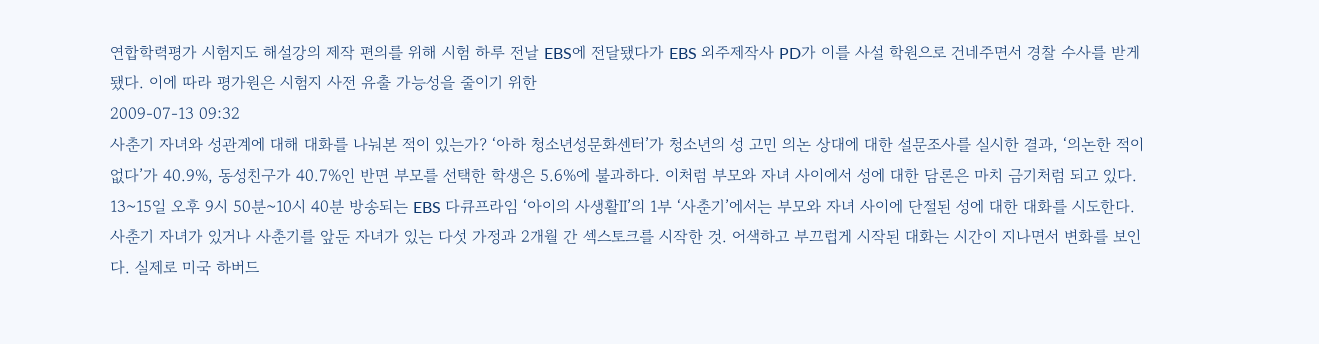연합학력평가 시험지도 해설강의 제작 편의를 위해 시험 하루 전날 EBS에 전달됐다가 EBS 외주제작사 PD가 이를 사설 학원으로 건네주면서 경찰 수사를 받게 됐다. 이에 따라 평가원은 시험지 사전 유출 가능성을 줄이기 위한
2009-07-13 09:32
사춘기 자녀와 성관계에 대해 대화를 나눠본 적이 있는가? ‘아하 청소년성문화센터’가 청소년의 성 고민 의논 상대에 대한 설문조사를 실시한 결과, ‘의논한 적이 없다’가 40.9%, 동성친구가 40.7%인 반면 부모를 선택한 학생은 5.6%에 불과하다. 이처럼 부모와 자녀 사이에서 성에 대한 담론은 마치 금기처럼 되고 있다. 13~15일 오후 9시 50분~10시 40분 방송되는 EBS 다큐프라임 ‘아이의 사생활Ⅱ’의 1부 ‘사춘기’에서는 부모와 자녀 사이에 단절된 성에 대한 대화를 시도한다. 사춘기 자녀가 있거나 사춘기를 앞둔 자녀가 있는 다섯 가정과 2개월 간 섹스토크를 시작한 것. 어색하고 부끄럽게 시작된 대화는 시간이 지나면서 변화를 보인다. 실제로 미국 하버드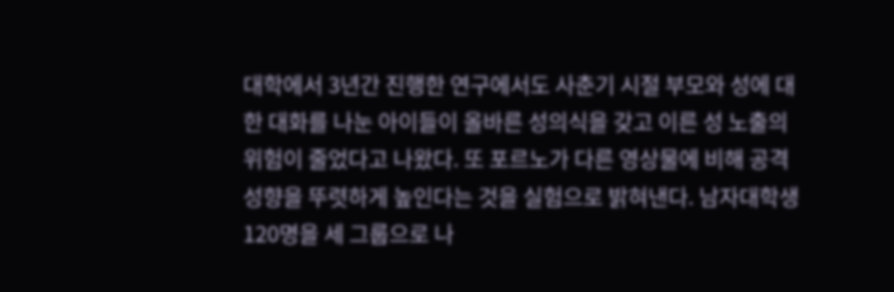대학에서 3년간 진행한 연구에서도 사춘기 시절 부모와 성에 대한 대화를 나눈 아이들이 올바른 성의식을 갖고 이른 성 노출의 위험이 줄었다고 나왔다. 또 포르노가 다른 영상물에 비해 공격 성향을 뚜렷하게 높인다는 것을 실험으로 밝혀낸다. 남자대학생 120명을 세 그룹으로 나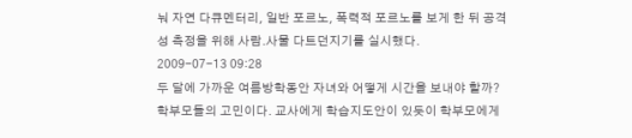눠 자연 다큐멘터리, 일반 포르노, 폭력적 포르노를 보게 한 뒤 공격성 측정을 위해 사람․사물 다트던지기를 실시했다.
2009-07-13 09:28
두 달에 가까운 여름방학동안 자녀와 어떻게 시간을 보내야 할까? 학부모들의 고민이다. 교사에게 학습지도안이 있듯이 학부모에게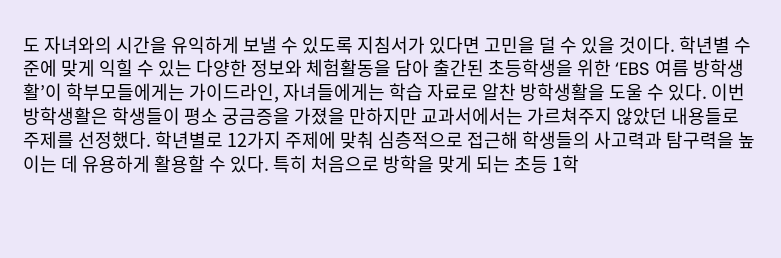도 자녀와의 시간을 유익하게 보낼 수 있도록 지침서가 있다면 고민을 덜 수 있을 것이다. 학년별 수준에 맞게 익힐 수 있는 다양한 정보와 체험활동을 담아 출간된 초등학생을 위한 ‘EBS 여름 방학생활’이 학부모들에게는 가이드라인, 자녀들에게는 학습 자료로 알찬 방학생활을 도울 수 있다. 이번 방학생활은 학생들이 평소 궁금증을 가졌을 만하지만 교과서에서는 가르쳐주지 않았던 내용들로 주제를 선정했다. 학년별로 12가지 주제에 맞춰 심층적으로 접근해 학생들의 사고력과 탐구력을 높이는 데 유용하게 활용할 수 있다. 특히 처음으로 방학을 맞게 되는 초등 1학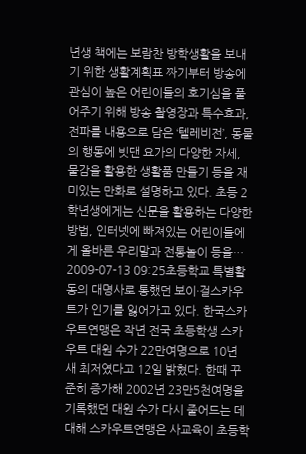년생 책에는 보람찬 방학생활을 보내기 위한 생활계획표 짜기부터 방송에 관심이 높은 어린이들의 호기심을 풀어주기 위해 방송 촬영장과 특수효과, 전파를 내용으로 담은 ‘텔레비전’, 동물의 행동에 빗댄 요가의 다양한 자세, 물감을 활용한 생활품 만들기 등을 재미있는 만화로 설명하고 있다. 초등 2학년생에게는 신문을 활용하는 다양한 방법, 인터넷에 빠져있는 어린이들에게 올바른 우리말과 전통놀이 등을…
2009-07-13 09:25초등학교 특별활동의 대명사로 통했던 보이·걸스카우트가 인기를 잃어가고 있다. 한국스카우트연맹은 작년 전국 초등학생 스카우트 대원 수가 22만여명으로 10년 새 최저였다고 12일 밝혔다. 한때 꾸준히 증가해 2002년 23만5천여명을 기록했던 대원 수가 다시 줄어드는 데 대해 스카우트연맹은 사교육이 초등학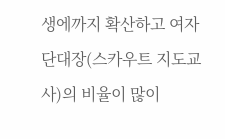생에까지 확산하고 여자 단대장(스카우트 지도교사)의 비율이 많이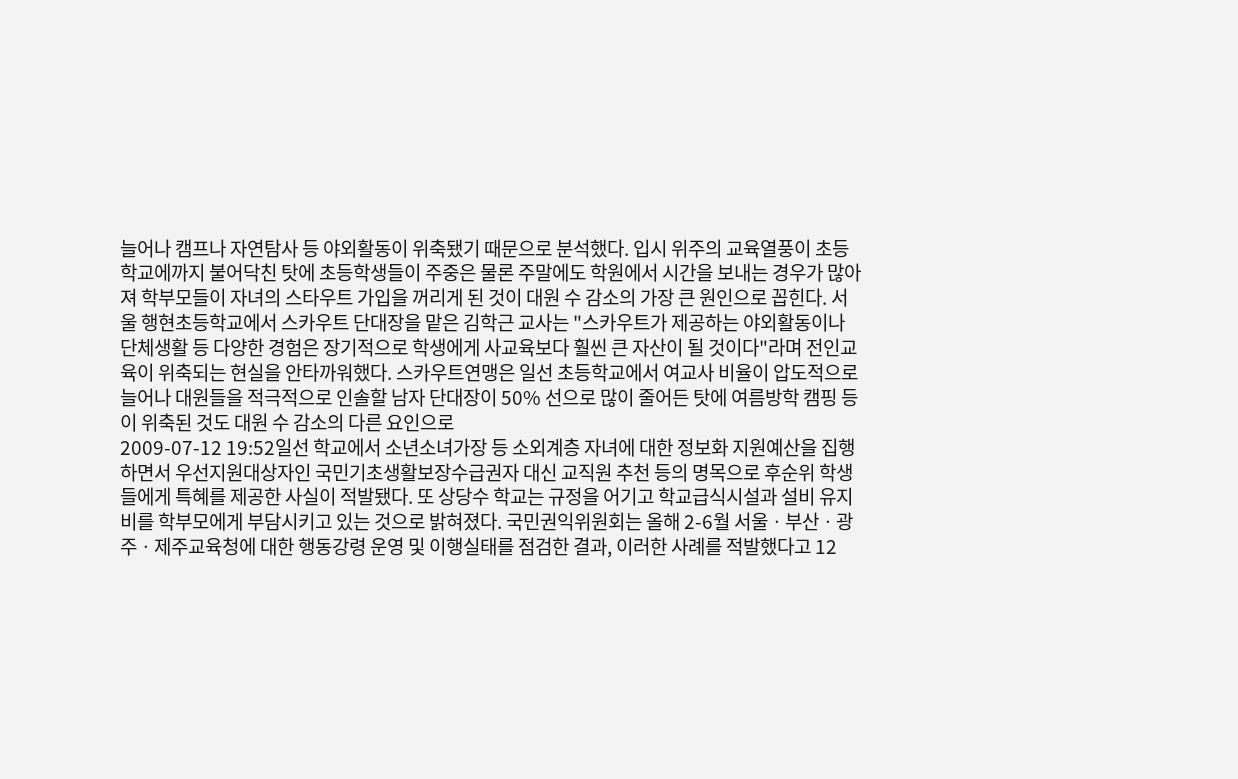늘어나 캠프나 자연탐사 등 야외활동이 위축됐기 때문으로 분석했다. 입시 위주의 교육열풍이 초등학교에까지 불어닥친 탓에 초등학생들이 주중은 물론 주말에도 학원에서 시간을 보내는 경우가 많아져 학부모들이 자녀의 스타우트 가입을 꺼리게 된 것이 대원 수 감소의 가장 큰 원인으로 꼽힌다. 서울 행현초등학교에서 스카우트 단대장을 맡은 김학근 교사는 "스카우트가 제공하는 야외활동이나 단체생활 등 다양한 경험은 장기적으로 학생에게 사교육보다 훨씬 큰 자산이 될 것이다"라며 전인교육이 위축되는 현실을 안타까워했다. 스카우트연맹은 일선 초등학교에서 여교사 비율이 압도적으로 늘어나 대원들을 적극적으로 인솔할 남자 단대장이 50% 선으로 많이 줄어든 탓에 여름방학 캠핑 등이 위축된 것도 대원 수 감소의 다른 요인으로
2009-07-12 19:52일선 학교에서 소년소녀가장 등 소외계층 자녀에 대한 정보화 지원예산을 집행하면서 우선지원대상자인 국민기초생활보장수급권자 대신 교직원 추천 등의 명목으로 후순위 학생들에게 특혜를 제공한 사실이 적발됐다. 또 상당수 학교는 규정을 어기고 학교급식시설과 설비 유지비를 학부모에게 부담시키고 있는 것으로 밝혀졌다. 국민권익위원회는 올해 2-6월 서울ㆍ부산ㆍ광주ㆍ제주교육청에 대한 행동강령 운영 및 이행실태를 점검한 결과, 이러한 사례를 적발했다고 12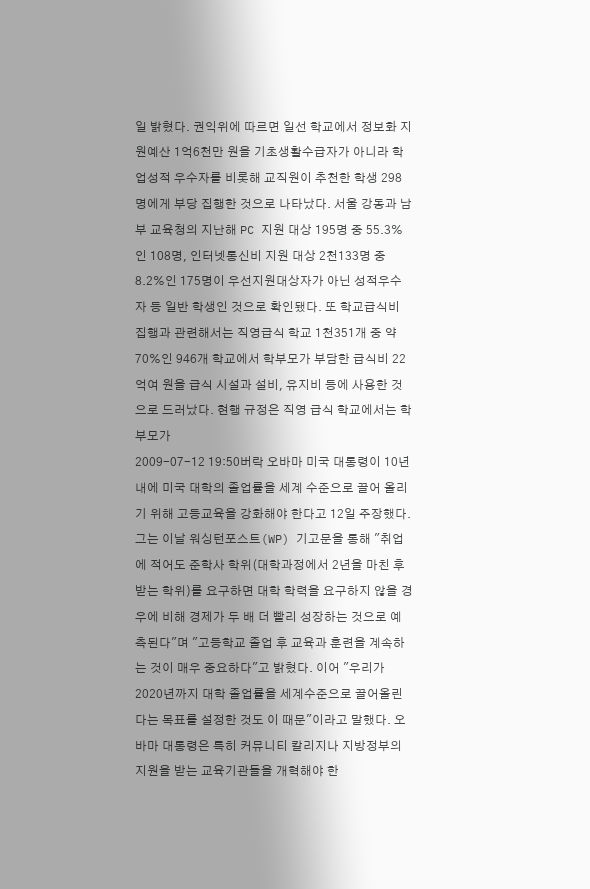일 밝혔다. 권익위에 따르면 일선 학교에서 정보화 지원예산 1억6천만 원을 기초생활수급자가 아니라 학업성적 우수자를 비롯해 교직원이 추천한 학생 298명에게 부당 집행한 것으로 나타났다. 서울 강동과 남부 교육청의 지난해 PC 지원 대상 195명 중 55.3%인 108명, 인터넷통신비 지원 대상 2천133명 중 8.2%인 175명이 우선지원대상자가 아닌 성적우수자 등 일반 학생인 것으로 확인됐다. 또 학교급식비 집행과 관련해서는 직영급식 학교 1천351개 중 약 70%인 946개 학교에서 학부모가 부담한 급식비 22억여 원을 급식 시설과 설비, 유지비 등에 사용한 것으로 드러났다. 현행 규정은 직영 급식 학교에서는 학부모가
2009-07-12 19:50버락 오바마 미국 대통령이 10년 내에 미국 대학의 졸업률을 세계 수준으로 끌어 올리기 위해 고등교육을 강화해야 한다고 12일 주장했다. 그는 이날 워싱턴포스트(WP) 기고문을 통해 "취업에 적어도 준학사 학위(대학과정에서 2년을 마친 후 받는 학위)를 요구하면 대학 학력을 요구하지 않을 경우에 비해 경제가 두 배 더 빨리 성장하는 것으로 예측된다"며 "고등학교 졸업 후 교육과 훈련을 계속하는 것이 매우 중요하다"고 밝혔다. 이어 "우리가 2020년까지 대학 졸업률을 세계수준으로 끌어올린다는 목표를 설정한 것도 이 때문"이라고 말했다. 오바마 대통령은 특히 커뮤니티 칼리지나 지방정부의 지원을 받는 교육기관들을 개혁해야 한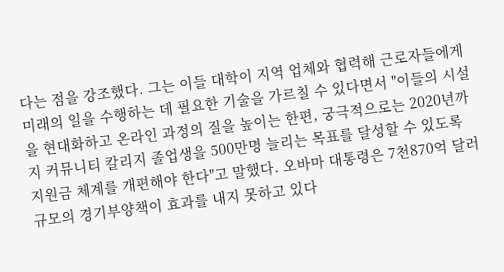다는 점을 강조했다. 그는 이들 대학이 지역 업체와 협력해 근로자들에게 미래의 일을 수행하는 데 필요한 기술을 가르칠 수 있다면서 "이들의 시설을 현대화하고 온라인 과정의 질을 높이는 한편, 궁극적으로는 2020년까지 커뮤니티 칼리지 졸업생을 500만명 늘리는 목표를 달성할 수 있도록 지원금 체계를 개편해야 한다"고 말했다. 오바마 대통령은 7천870억 달러 규모의 경기부양책이 효과를 내지 못하고 있다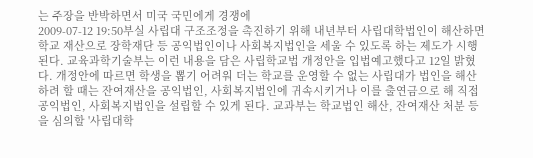는 주장을 반박하면서 미국 국민에게 경쟁에
2009-07-12 19:50부실 사립대 구조조정을 촉진하기 위해 내년부터 사립대학법인이 해산하면 학교 재산으로 장학재단 등 공익법인이나 사회복지법인을 세울 수 있도록 하는 제도가 시행된다. 교육과학기술부는 이런 내용을 담은 사립학교법 개정안을 입법예고했다고 12일 밝혔다. 개정안에 따르면 학생을 뽑기 어려워 더는 학교를 운영할 수 없는 사립대가 법인을 해산하려 할 때는 잔여재산을 공익법인, 사회복지법인에 귀속시키거나 이를 출연금으로 해 직접 공익법인, 사회복지법인을 설립할 수 있게 된다. 교과부는 학교법인 해산, 잔여재산 처분 등을 심의할 '사립대학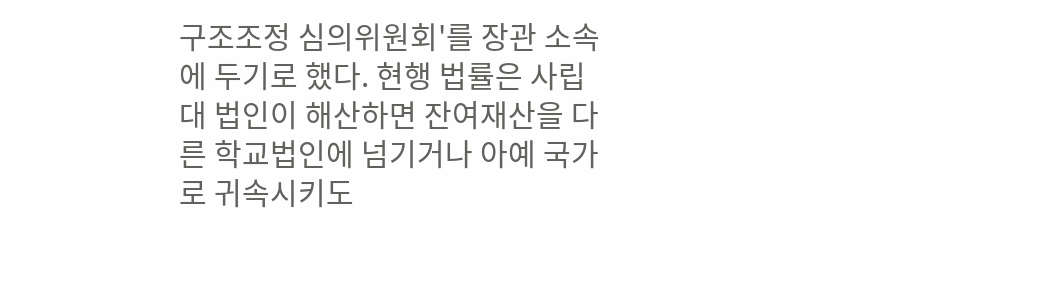구조조정 심의위원회'를 장관 소속에 두기로 했다. 현행 법률은 사립대 법인이 해산하면 잔여재산을 다른 학교법인에 넘기거나 아예 국가로 귀속시키도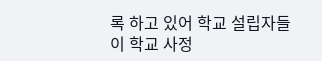록 하고 있어 학교 설립자들이 학교 사정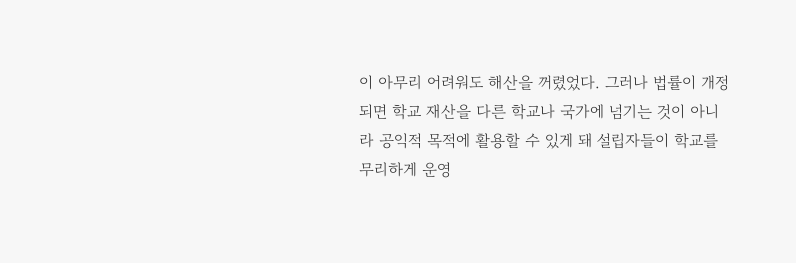이 아무리 어려워도 해산을 꺼렸었다. 그러나 법률이 개정되면 학교 재산을 다른 학교나 국가에 넘기는 것이 아니라 공익적 목적에 활용할 수 있게 돼 설립자들이 학교를 무리하게 운영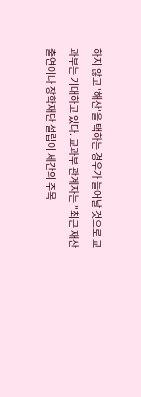하지 않고 '해산'을 택하는 경우가 늘어날 것으로 교과부는 기대하고 있다. 교과부 관계자는 "최근 재산 출연이나 장학재단 설립이 세간의 주목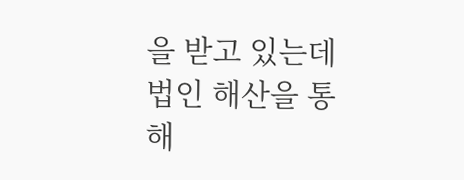을 받고 있는데 법인 해산을 통해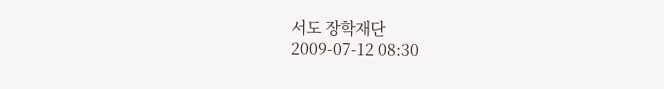서도 장학재단
2009-07-12 08:30